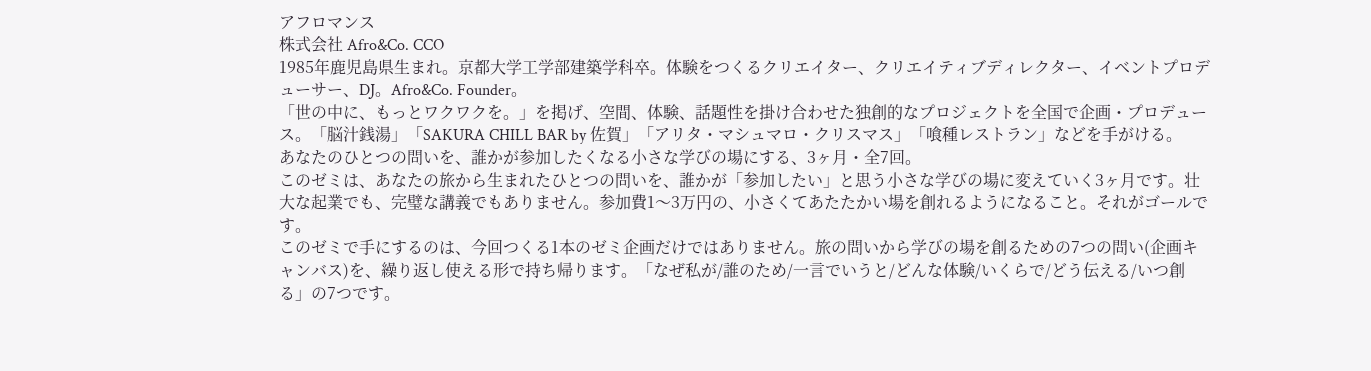アフロマンス
株式会社 Afro&Co. CCO
1985年鹿児島県生まれ。京都大学工学部建築学科卒。体験をつくるクリエイター、クリエイティブディレクター、イベントプロデューサー、DJ。Afro&Co. Founder。
「世の中に、もっとワクワクを。」を掲げ、空間、体験、話題性を掛け合わせた独創的なプロジェクトを全国で企画・プロデュース。「脳汁銭湯」「SAKURA CHILL BAR by 佐賀」「アリタ・マシュマロ・クリスマス」「喰種レストラン」などを手がける。
あなたのひとつの問いを、誰かが参加したくなる小さな学びの場にする、3ヶ月・全7回。
このゼミは、あなたの旅から生まれたひとつの問いを、誰かが「参加したい」と思う小さな学びの場に変えていく3ヶ月です。壮大な起業でも、完璧な講義でもありません。参加費1〜3万円の、小さくてあたたかい場を創れるようになること。それがゴールです。
このゼミで手にするのは、今回つくる1本のゼミ企画だけではありません。旅の問いから学びの場を創るための7つの問い(企画キャンバス)を、繰り返し使える形で持ち帰ります。「なぜ私が/誰のため/一言でいうと/どんな体験/いくらで/どう伝える/いつ創る」の7つです。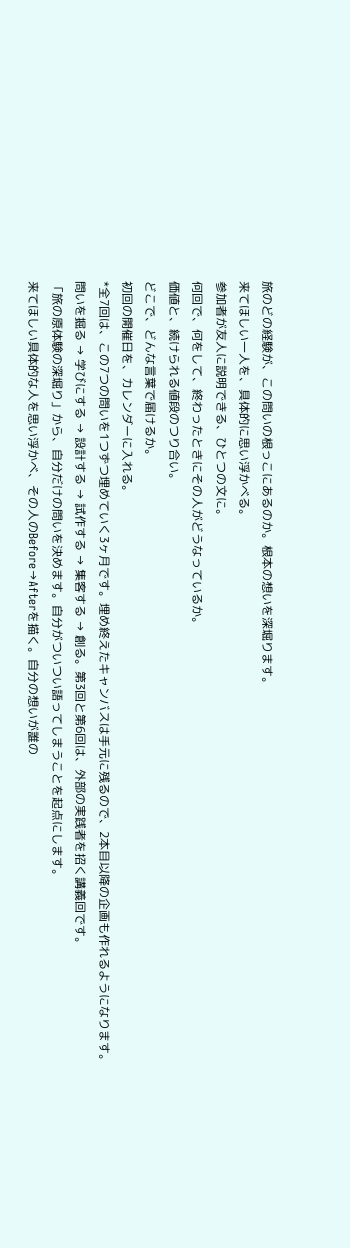旅のどの経験が、この問いの根っこにあるのか。根本の想いを深堀ります。
来てほしい一人を、具体的に思い浮かべる。
参加者が友人に説明できる、ひとつの文に。
何回で、何をして、終わったときにその人がどうなっているか。
価値と、続けられる値段のつり合い。
どこで、どんな言葉で届けるか。
初回の開催日を、カレンダーに入れる。
*全7回は、この7つの問いを1つずつ埋めていく3ヶ月です。埋め終えたキャンバスは手元に残るので、2本目以降の企画も作れるようになります。
問いを掘る → 学びにする → 設計する → 試作する → 集客する → 創る。第3回と第6回は、外部の実践者を招く講義回です。
「旅の原体験の深堀り」から、自分だけの問いを決めます。自分がついつい語ってしまうことを起点にします。
来てほしい具体的な人を思い浮かべ、その人のBefore→Afterを描く。自分の想いが誰の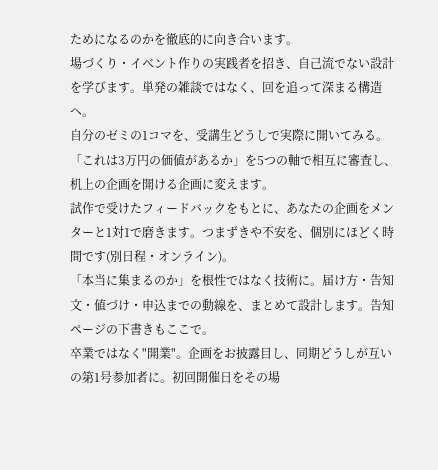ためになるのかを徹底的に向き合います。
場づくり・イベント作りの実践者を招き、自己流でない設計を学びます。単発の雑談ではなく、回を追って深まる構造へ。
自分のゼミの1コマを、受講生どうしで実際に開いてみる。「これは3万円の価値があるか」を5つの軸で相互に審査し、机上の企画を開ける企画に変えます。
試作で受けたフィードバックをもとに、あなたの企画をメンターと1対1で磨きます。つまずきや不安を、個別にほどく時間です(別日程・オンライン)。
「本当に集まるのか」を根性ではなく技術に。届け方・告知文・値づけ・申込までの動線を、まとめて設計します。告知ページの下書きもここで。
卒業ではなく"開業"。企画をお披露目し、同期どうしが互いの第1号参加者に。初回開催日をその場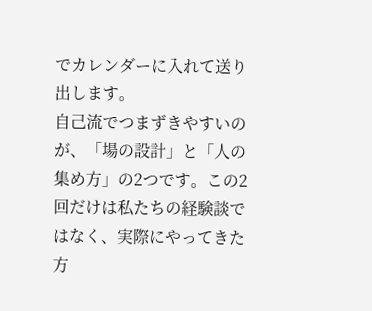でカレンダーに入れて送り出します。
自己流でつまずきやすいのが、「場の設計」と「人の集め方」の2つです。この2回だけは私たちの経験談ではなく、実際にやってきた方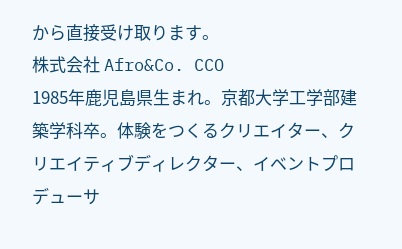から直接受け取ります。
株式会社 Afro&Co. CCO
1985年鹿児島県生まれ。京都大学工学部建築学科卒。体験をつくるクリエイター、クリエイティブディレクター、イベントプロデューサ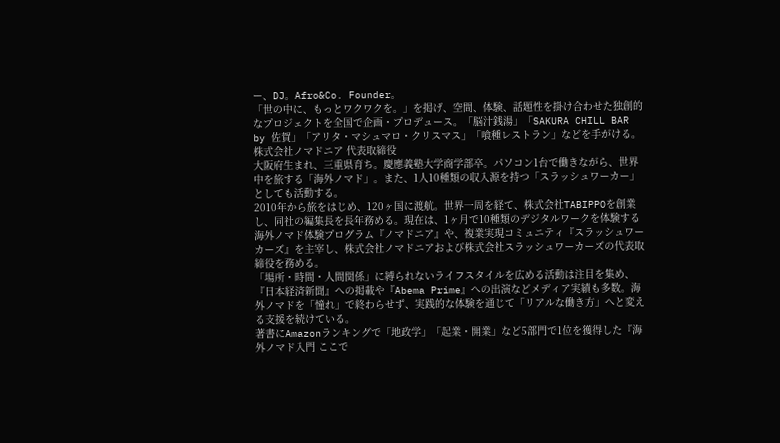ー、DJ。Afro&Co. Founder。
「世の中に、もっとワクワクを。」を掲げ、空間、体験、話題性を掛け合わせた独創的なプロジェクトを全国で企画・プロデュース。「脳汁銭湯」「SAKURA CHILL BAR by 佐賀」「アリタ・マシュマロ・クリスマス」「喰種レストラン」などを手がける。
株式会社ノマドニア 代表取締役
大阪府生まれ、三重県育ち。慶應義塾大学商学部卒。パソコン1台で働きながら、世界中を旅する「海外ノマド」。また、1人10種類の収入源を持つ「スラッシュワーカー」としても活動する。
2010年から旅をはじめ、120ヶ国に渡航。世界一周を経て、株式会社TABIPPOを創業し、同社の編集長を長年務める。現在は、1ヶ月で10種類のデジタルワークを体験する海外ノマド体験プログラム『ノマドニア』や、複業実現コミュニティ『スラッシュワーカーズ』を主宰し、株式会社ノマドニアおよび株式会社スラッシュワーカーズの代表取締役を務める。
「場所・時間・人間関係」に縛られないライフスタイルを広める活動は注目を集め、『日本経済新聞』への掲載や『Abema Prime』への出演などメディア実績も多数。海外ノマドを「憧れ」で終わらせず、実践的な体験を通じて「リアルな働き方」へと変える支援を続けている。
著書にAmazonランキングで「地政学」「起業・開業」など5部門で1位を獲得した『海外ノマド入門 ここで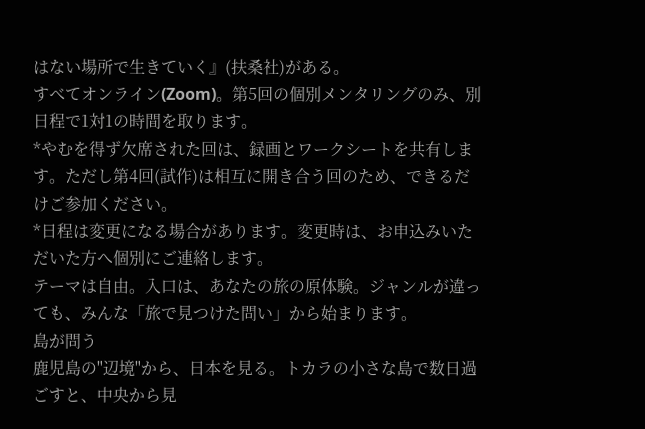はない場所で生きていく』(扶桑社)がある。
すべてオンライン(Zoom)。第5回の個別メンタリングのみ、別日程で1対1の時間を取ります。
*やむを得ず欠席された回は、録画とワークシートを共有します。ただし第4回(試作)は相互に開き合う回のため、できるだけご参加ください。
*日程は変更になる場合があります。変更時は、お申込みいただいた方へ個別にご連絡します。
テーマは自由。入口は、あなたの旅の原体験。ジャンルが違っても、みんな「旅で見つけた問い」から始まります。
島が問う
鹿児島の"辺境"から、日本を見る。トカラの小さな島で数日過ごすと、中央から見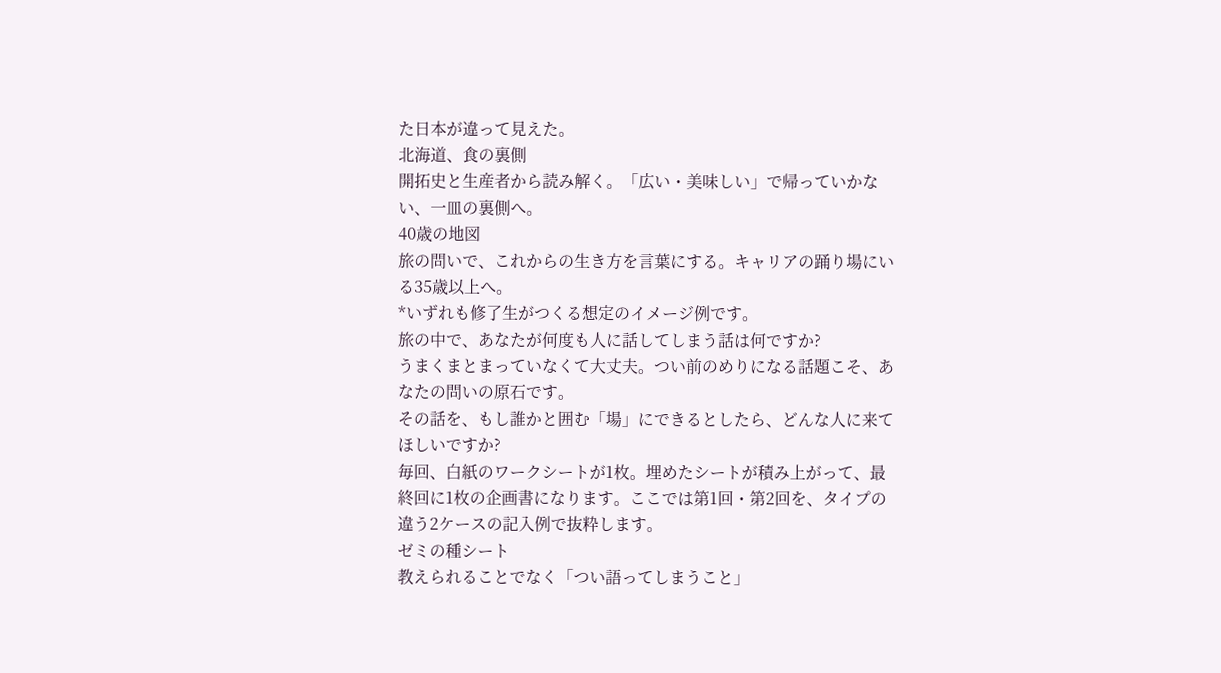た日本が違って見えた。
北海道、食の裏側
開拓史と生産者から読み解く。「広い・美味しい」で帰っていかない、一皿の裏側へ。
40歳の地図
旅の問いで、これからの生き方を言葉にする。キャリアの踊り場にいる35歳以上へ。
*いずれも修了生がつくる想定のイメージ例です。
旅の中で、あなたが何度も人に話してしまう話は何ですか?
うまくまとまっていなくて大丈夫。つい前のめりになる話題こそ、あなたの問いの原石です。
その話を、もし誰かと囲む「場」にできるとしたら、どんな人に来てほしいですか?
毎回、白紙のワークシートが1枚。埋めたシートが積み上がって、最終回に1枚の企画書になります。ここでは第1回・第2回を、タイプの違う2ケースの記入例で抜粋します。
ゼミの種シート
教えられることでなく「つい語ってしまうこと」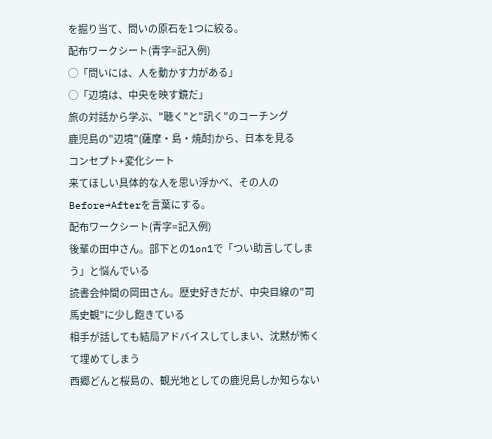を掘り当て、問いの原石を1つに絞る。
配布ワークシート(青字=記入例)
◯「問いには、人を動かす力がある」
◯「辺境は、中央を映す鏡だ」
旅の対話から学ぶ、"聴く"と"訊く"のコーチング
鹿児島の"辺境"(薩摩・島・焼酎)から、日本を見る
コンセプト+変化シート
来てほしい具体的な人を思い浮かべ、その人のBefore→Afterを言葉にする。
配布ワークシート(青字=記入例)
後輩の田中さん。部下との1on1で「つい助言してしまう」と悩んでいる
読書会仲間の岡田さん。歴史好きだが、中央目線の"司馬史観"に少し飽きている
相手が話しても結局アドバイスしてしまい、沈黙が怖くて埋めてしまう
西郷どんと桜島の、観光地としての鹿児島しか知らない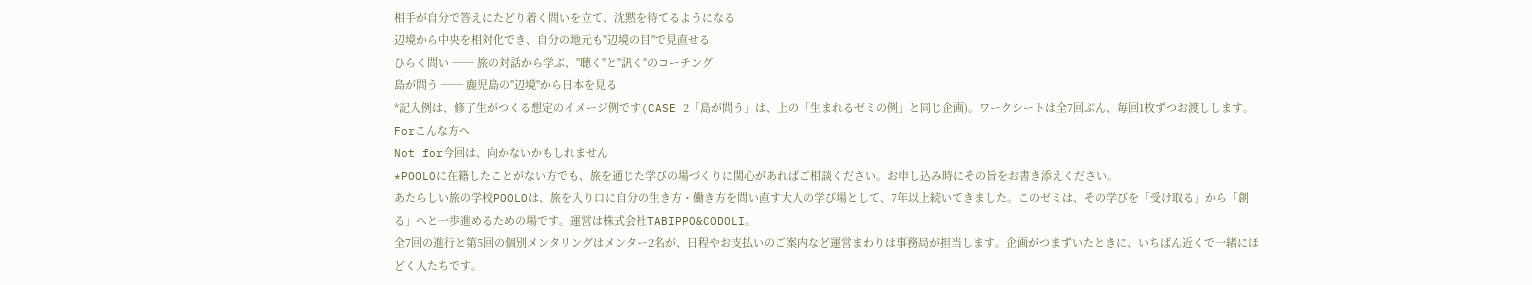相手が自分で答えにたどり着く問いを立て、沈黙を待てるようになる
辺境から中央を相対化でき、自分の地元も"辺境の目"で見直せる
ひらく問い ── 旅の対話から学ぶ、"聴く"と"訊く"のコーチング
島が問う ── 鹿児島の"辺境"から日本を見る
*記入例は、修了生がつくる想定のイメージ例です(CASE 2「島が問う」は、上の「生まれるゼミの例」と同じ企画)。ワークシートは全7回ぶん、毎回1枚ずつお渡しします。
Forこんな方へ
Not for今回は、向かないかもしれません
*POOLOに在籍したことがない方でも、旅を通じた学びの場づくりに関心があればご相談ください。お申し込み時にその旨をお書き添えください。
あたらしい旅の学校POOLOは、旅を入り口に自分の生き方・働き方を問い直す大人の学び場として、7年以上続いてきました。このゼミは、その学びを「受け取る」から「創る」へと一歩進めるための場です。運営は株式会社TABIPPO&CODOLI。
全7回の進行と第5回の個別メンタリングはメンター2名が、日程やお支払いのご案内など運営まわりは事務局が担当します。企画がつまずいたときに、いちばん近くで一緒にほどく人たちです。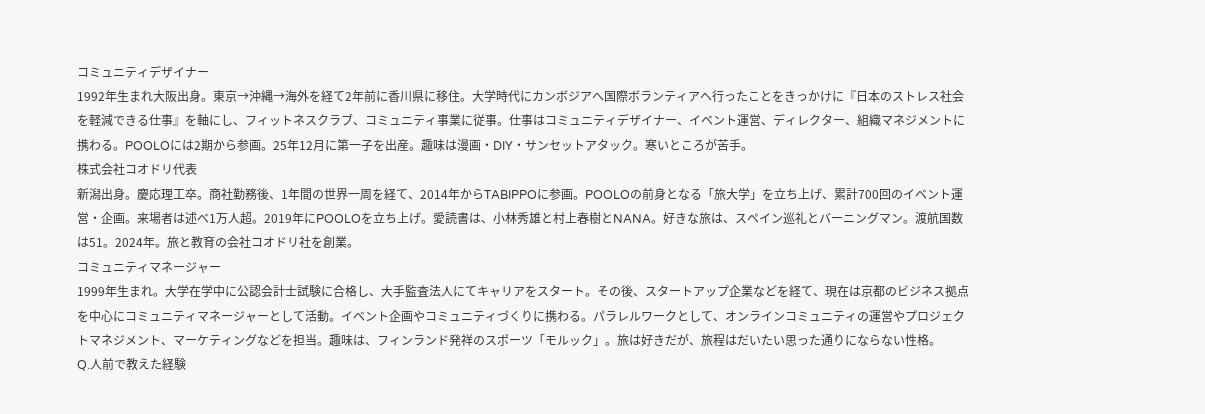コミュニティデザイナー
1992年生まれ大阪出身。東京→沖縄→海外を経て2年前に香川県に移住。大学時代にカンボジアへ国際ボランティアへ行ったことをきっかけに『日本のストレス社会を軽減できる仕事』を軸にし、フィットネスクラブ、コミュニティ事業に従事。仕事はコミュニティデザイナー、イベント運営、ディレクター、組織マネジメントに携わる。POOLOには2期から参画。25年12月に第一子を出産。趣味は漫画・DIY・サンセットアタック。寒いところが苦手。
株式会社コオドリ代表
新潟出身。慶応理工卒。商社勤務後、1年間の世界一周を経て、2014年からTABIPPOに参画。POOLOの前身となる「旅大学」を立ち上げ、累計700回のイベント運営・企画。来場者は述べ1万人超。2019年にPOOLOを立ち上げ。愛読書は、小林秀雄と村上春樹とNANA。好きな旅は、スペイン巡礼とバーニングマン。渡航国数は51。2024年。旅と教育の会社コオドリ社を創業。
コミュニティマネージャー
1999年生まれ。大学在学中に公認会計士試験に合格し、大手監査法人にてキャリアをスタート。その後、スタートアップ企業などを経て、現在は京都のビジネス拠点を中心にコミュニティマネージャーとして活動。イベント企画やコミュニティづくりに携わる。パラレルワークとして、オンラインコミュニティの運営やプロジェクトマネジメント、マーケティングなどを担当。趣味は、フィンランド発祥のスポーツ「モルック」。旅は好きだが、旅程はだいたい思った通りにならない性格。
Q.人前で教えた経験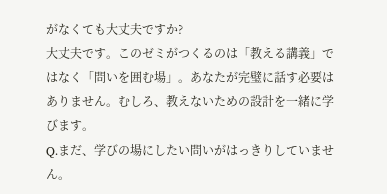がなくても大丈夫ですか?
大丈夫です。このゼミがつくるのは「教える講義」ではなく「問いを囲む場」。あなたが完璧に話す必要はありません。むしろ、教えないための設計を一緒に学びます。
Q.まだ、学びの場にしたい問いがはっきりしていません。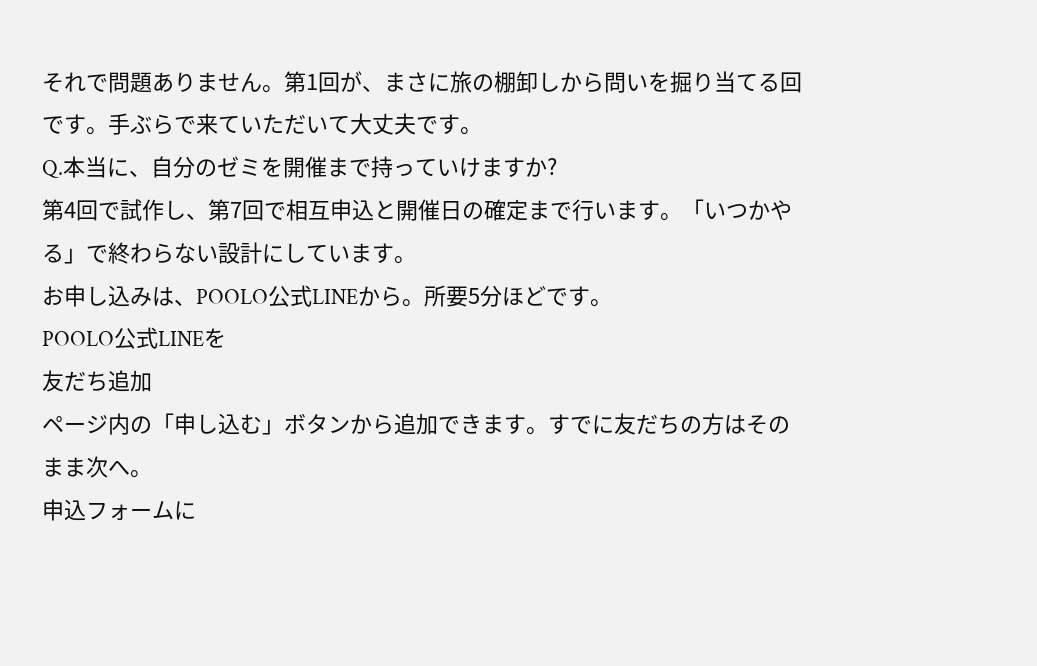それで問題ありません。第1回が、まさに旅の棚卸しから問いを掘り当てる回です。手ぶらで来ていただいて大丈夫です。
Q.本当に、自分のゼミを開催まで持っていけますか?
第4回で試作し、第7回で相互申込と開催日の確定まで行います。「いつかやる」で終わらない設計にしています。
お申し込みは、POOLO公式LINEから。所要5分ほどです。
POOLO公式LINEを
友だち追加
ページ内の「申し込む」ボタンから追加できます。すでに友だちの方はそのまま次へ。
申込フォームに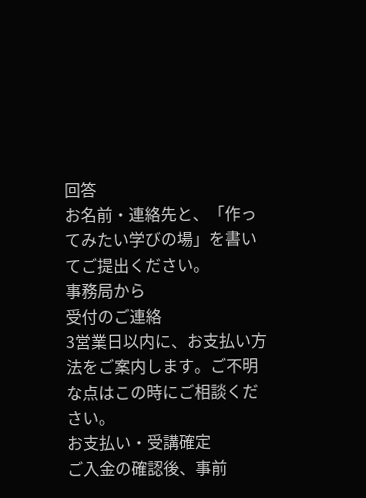回答
お名前・連絡先と、「作ってみたい学びの場」を書いてご提出ください。
事務局から
受付のご連絡
3営業日以内に、お支払い方法をご案内します。ご不明な点はこの時にご相談ください。
お支払い・受講確定
ご入金の確認後、事前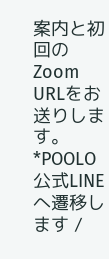案内と初回のZoom URLをお送りします。
*POOLO公式LINEへ遷移します /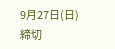9月27日(日)締切